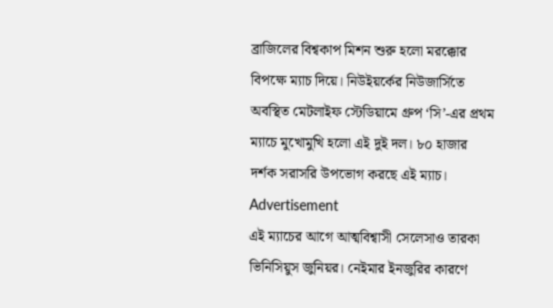ব্রাজিলের বিশ্বকাপ মিশন শুরু হলো মরক্কোর বিপক্ষে ম্যাচ দিয়ে। নিউইয়র্কের নিউজার্সিতে অবস্থিত মেটলাইফ স্টেডিয়ামে গ্রুপ ‘সি’-এর প্রথম ম্যাচে মুখোমুখি হলো এই দুই দল। ৮০ হাজার দর্শক সরাসরি উপভোগ করছে এই ম্যাচ।
Advertisement
এই ম্যাচের আগে আত্মবিশ্বাসী সেলেসাও তারকা ভিনিসিয়ুস জুনিয়র। নেইমার ইনজুরির কারণে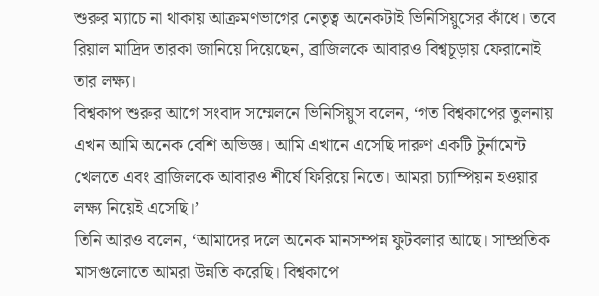শুরুর ম্যাচে না থাকায় আক্রমণভাগের নেতৃত্ব অনেকটাই ভিনিসিয়ুসের কাঁধে। তবে রিয়াল মাদ্রিদ তারকা জানিয়ে দিয়েছেন, ব্রাজিলকে আবারও বিশ্বচূড়ায় ফেরানোই তার লক্ষ্য।
বিশ্বকাপ শুরুর আগে সংবাদ সম্মেলনে ভিনিসিয়ুস বলেন, ‘গত বিশ্বকাপের তুলনায় এখন আমি অনেক বেশি অভিজ্ঞ। আমি এখানে এসেছি দারুণ একটি টুর্নামেন্ট খেলতে এবং ব্রাজিলকে আবারও শীর্ষে ফিরিয়ে নিতে। আমরা চ্যাম্পিয়ন হওয়ার লক্ষ্য নিয়েই এসেছি।’
তিনি আরও বলেন, ‘আমাদের দলে অনেক মানসম্পন্ন ফুটবলার আছে। সাম্প্রতিক মাসগুলোতে আমরা উন্নতি করেছি। বিশ্বকাপে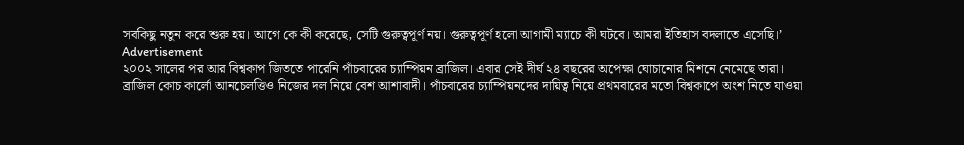সবকিছু নতুন করে শুরু হয়। আগে কে কী করেছে, সেটি গুরুত্বপূর্ণ নয়। গুরুত্বপূর্ণ হলো আগামী ম্যাচে কী ঘটবে। আমরা ইতিহাস বদলাতে এসেছি।’
Advertisement
২০০২ সালের পর আর বিশ্বকাপ জিততে পারেনি পাঁচবারের চ্যাম্পিয়ন ব্রাজিল। এবার সেই দীর্ঘ ২৪ বছরের অপেক্ষা ঘোচানোর মিশনে নেমেছে তারা।
ব্রাজিল কোচ কার্লো আনচেলত্তিও নিজের দল নিয়ে বেশ আশাবাদী। পাঁচবারের চ্যাম্পিয়নদের দায়িত্ব নিয়ে প্রথমবারের মতো বিশ্বকাপে অংশ নিতে যাওয়া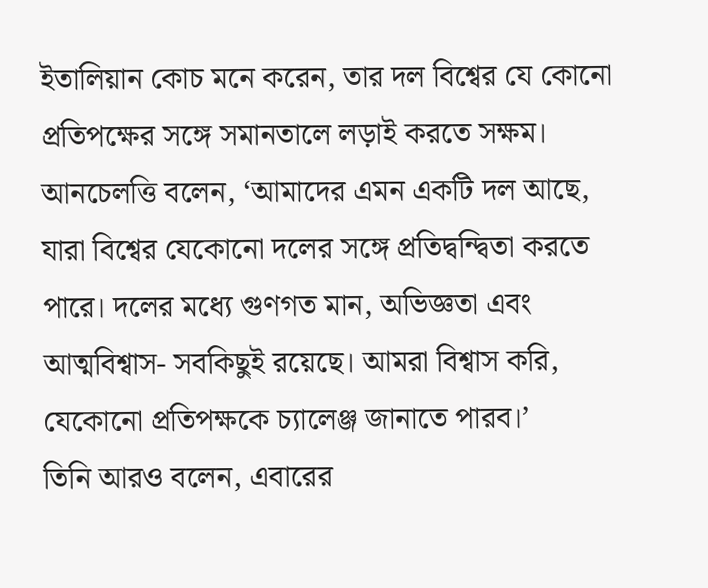ইতালিয়ান কোচ মনে করেন, তার দল বিশ্বের যে কোনো প্রতিপক্ষের সঙ্গে সমানতালে লড়াই করতে সক্ষম।
আনচেলত্তি বলেন, ‘আমাদের এমন একটি দল আছে, যারা বিশ্বের যেকোনো দলের সঙ্গে প্রতিদ্বন্দ্বিতা করতে পারে। দলের মধ্যে গুণগত মান, অভিজ্ঞতা এবং আত্মবিশ্বাস- সবকিছুই রয়েছে। আমরা বিশ্বাস করি, যেকোনো প্রতিপক্ষকে চ্যালেঞ্জ জানাতে পারব।’
তিনি আরও বলেন, এবারের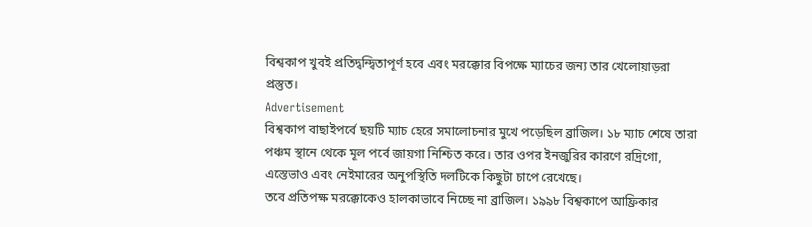বিশ্বকাপ খুবই প্রতিদ্বন্দ্বিতাপূর্ণ হবে এবং মরক্কোর বিপক্ষে ম্যাচের জন্য তার খেলোয়াড়রা প্রস্তুত।
Advertisement
বিশ্বকাপ বাছাইপর্বে ছয়টি ম্যাচ হেরে সমালোচনার মুখে পড়েছিল ব্রাজিল। ১৮ ম্যাচ শেষে তারা পঞ্চম স্থানে থেকে মূল পর্বে জায়গা নিশ্চিত করে। তার ওপর ইনজুরির কারণে রদ্রিগো, এস্তেভাও এবং নেইমারের অনুপস্থিতি দলটিকে কিছুটা চাপে রেখেছে।
তবে প্রতিপক্ষ মরক্কোকেও হালকাভাবে নিচ্ছে না ব্রাজিল। ১৯৯৮ বিশ্বকাপে আফ্রিকার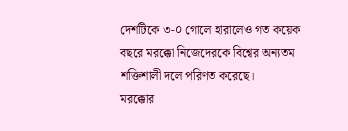দেশটিকে ৩-০ গোলে হারালেও গত কয়েক বছরে মরক্কো নিজেদেরকে বিশ্বের অন্যতম শক্তিশালী দলে পরিণত করেছে।
মরক্কোর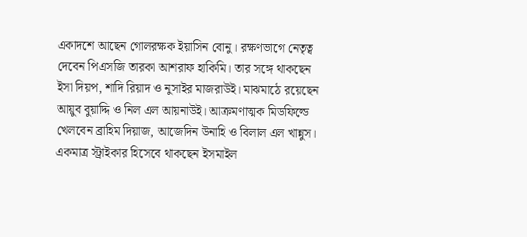একাদশে আছেন গোলরক্ষক ইয়াসিন বোনু। রক্ষণভাগে নেতৃত্ব দেবেন পিএসজি তারকা আশরাফ হাকিমি। তার সঙ্গে থাকছেন ইসা দিয়প, শাদি রিয়াদ ও নুসাইর মাজরাউই। মাঝমাঠে রয়েছেন আয়ুব বুয়াদ্দি ও নিল এল আয়নাউই। আক্রমণাত্মক মিডফিল্ডে খেলবেন ব্রাহিম দিয়াজ, আজেদিন উনাহি ও বিলাল এল খান্নুস। একমাত্র স্ট্রাইকার হিসেবে থাকছেন ইসমাইল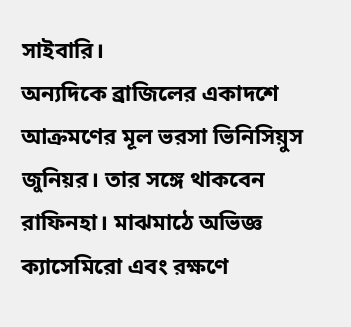সাইবারি।
অন্যদিকে ব্রাজিলের একাদশে আক্রমণের মূল ভরসা ভিনিসিয়ুস জুনিয়র। তার সঙ্গে থাকবেন রাফিনহা। মাঝমাঠে অভিজ্ঞ ক্যাসেমিরো এবং রক্ষণে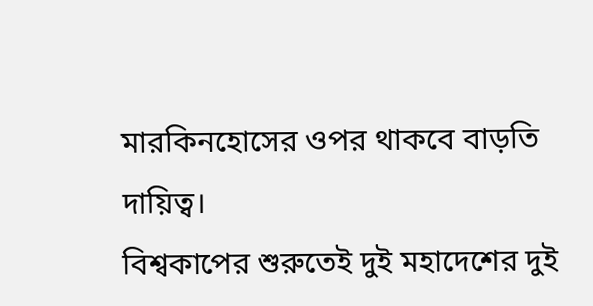মারকিনহোসের ওপর থাকবে বাড়তি দায়িত্ব।
বিশ্বকাপের শুরুতেই দুই মহাদেশের দুই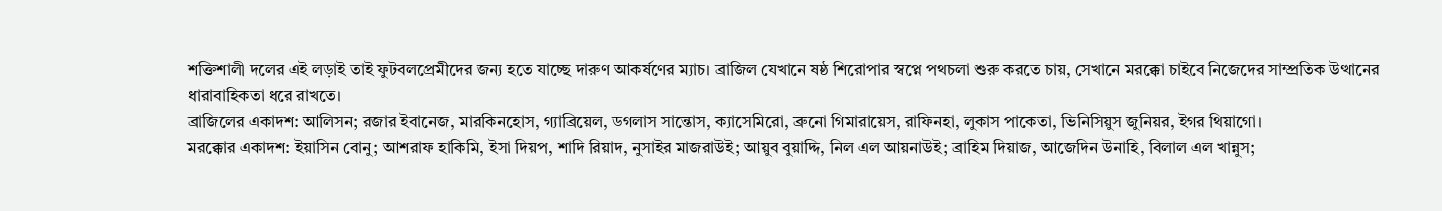শক্তিশালী দলের এই লড়াই তাই ফুটবলপ্রেমীদের জন্য হতে যাচ্ছে দারুণ আকর্ষণের ম্যাচ। ব্রাজিল যেখানে ষষ্ঠ শিরোপার স্বপ্নে পথচলা শুরু করতে চায়, সেখানে মরক্কো চাইবে নিজেদের সাম্প্রতিক উত্থানের ধারাবাহিকতা ধরে রাখতে।
ব্রাজিলের একাদশ: আলিসন; রজার ইবানেজ, মারকিনহোস, গ্যাব্রিয়েল, ডগলাস সান্তোস, ক্যাসেমিরো, ব্রুনো গিমারায়েস, রাফিনহা, লুকাস পাকেতা, ভিনিসিয়ুস জুনিয়র, ইগর থিয়াগো।
মরক্কোর একাদশ: ইয়াসিন বোনু; আশরাফ হাকিমি, ইসা দিয়প, শাদি রিয়াদ, নুসাইর মাজরাউই; আয়ুব বুয়াদ্দি, নিল এল আয়নাউই; ব্রাহিম দিয়াজ, আজেদিন উনাহি, বিলাল এল খান্নুস;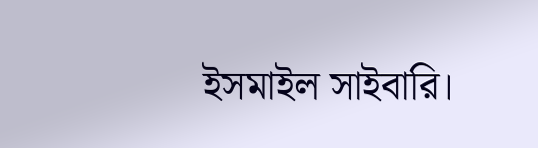ইসমাইল সাইবারি।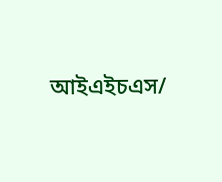আইএইচএস/